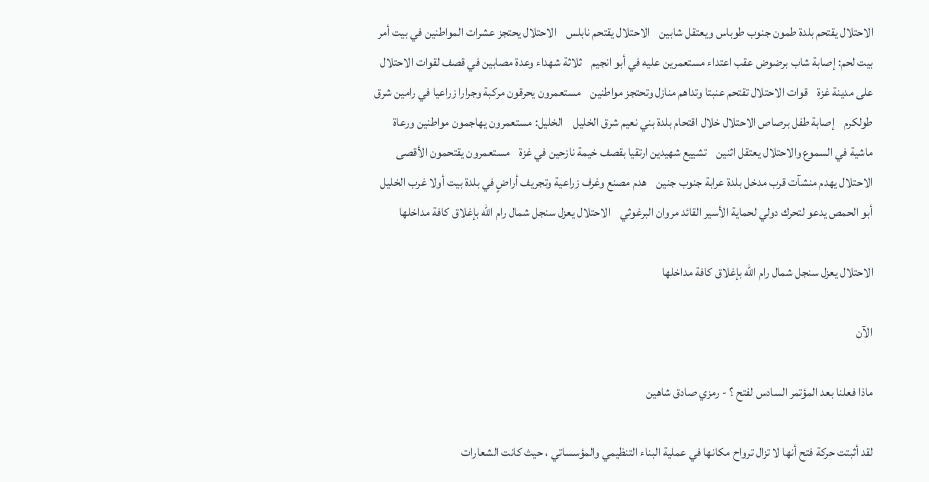الاحتلال يقتحم بلدة طمون جنوب طوباس ويعتقل شابين    الاحتلال يقتحم نابلس    الاحتلال يحتجز عشرات المواطنين في بيت أمر    بيت لحم: إصابة شاب برضوض عقب اعتداء مستعمرين عليه في أبو انجيم    ثلاثة شهداء وعدة مصابين في قصف لقوات الاحتلال على مدينة غزة    قوات الاحتلال تقتحم عنبتا وتداهم منازل وتحتجز مواطنين    مستعمرون يحرقون مركبة وجرارا زراعيا في رامين شرق طولكرم    إصابة طفل برصاص الاحتلال خلال اقتحام بلدة بني نعيم شرق الخليل    الخليل: مستعمرون يهاجمون مواطنين ورعاة ماشية في السموع والاحتلال يعتقل اثنين    تشييع شهيدين ارتقيا بقصف خيمة نازحين في غزة    مستعمرون يقتحمون الأقصى    الاحتلال يهدم منشآت قرب مدخل بلدة عرابة جنوب جنين    هدم مصنع وغرف زراعية وتجريف أراضٍ في بلدة بيت أولا غرب الخليل    أبو الحمص يدعو لتحرك دولي لحماية الأسير القائد مروان البرغوثي    الاحتلال يعزل سنجل شمال رام الله بإغلاق كافة مداخلها

الاحتلال يعزل سنجل شمال رام الله بإغلاق كافة مداخلها

الآن

ماذا فعلنا بعد المؤتمر السادس لفتح ؟ - رمزي صادق شاهين

لقد أثبتت حركة فتح أنها لا تزال ترواح مكانها في عملية البناء التنظيمي والمؤسساتي ، حيث كانت الشعارات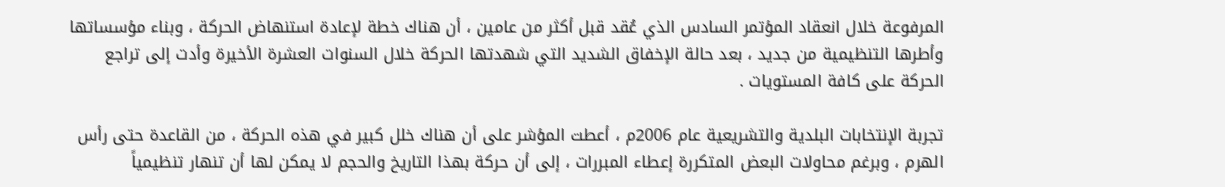المرفوعة خلال انعقاد المؤتمر السادس الذي عُقد قبل أكثر من عامين ، أن هناك خطة لإعادة استنهاض الحركة ، وبناء مؤسساتها وأطرها التنظيمية من جديد ، بعد حالة الإخفاق الشديد التي شهدتها الحركة خلال السنوات العشرة الأخيرة وأدت إلى تراجع الحركة على كافة المستويات .

تجربة الإنتخابات البلدية والتشريعية عام 2006م ، أعطت المؤشر على أن هناك خلل كبير في هذه الحركة ، من القاعدة حتى رأس الهرم ، وبرغم محاولات البعض المتكررة إعطاء المبررات ، إلى أن حركة بهذا التاريخ والحجم لا يمكن لها أن تنهار تنظيمياً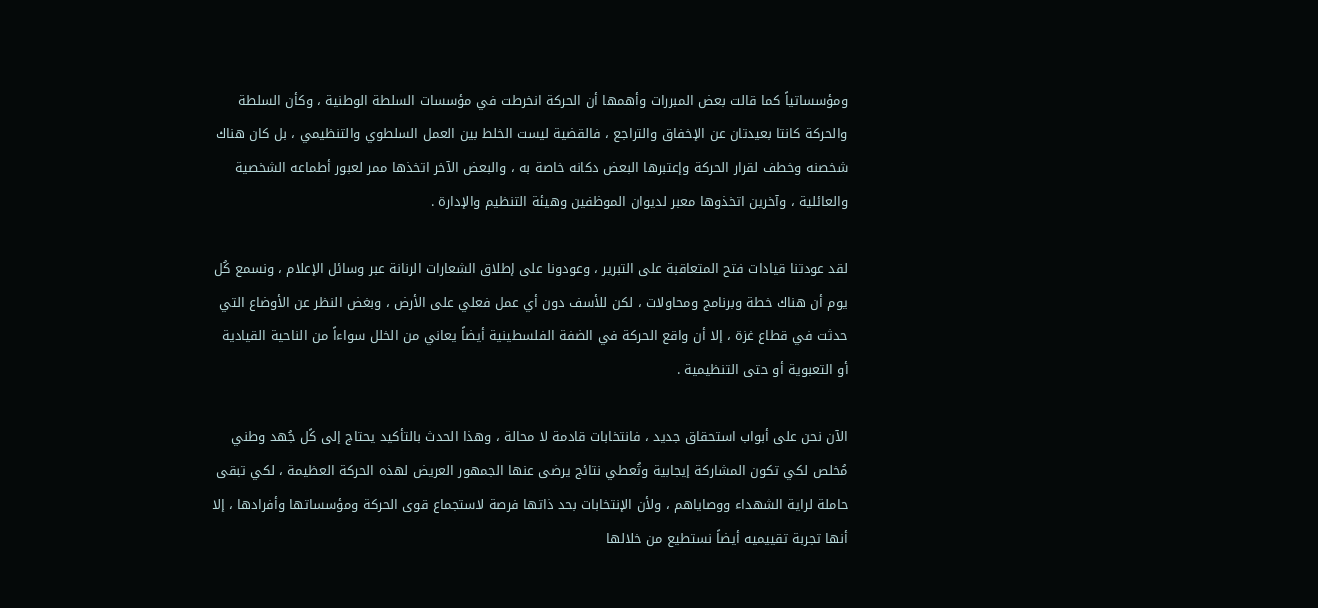ومؤسساتياً كما قالت بعض المبررات وأهمها أن الحركة انخرطت في مؤسسات السلطة الوطنية ، وكأن السلطة والحركة كانتا بعيدتان عن الإخفاق والتراجع ، فالقضية ليست الخلط بين العمل السلطوي والتنظيمي ، بل كان هناك شخصنه وخطف لقرار الحركة وإعتبرها البعض دكانه خاصة به ، والبعض الآخر اتخذها ممر لعبور أطماعه الشخصية والعائلية ، وآخرين اتخذوها معبر لديوان الموظفين وهيئة التنظيم والإدارة .

لقد عودتنا قيادات فتح المتعاقبة على التبرير ، وعودونا على إطلاق الشعارات الرنانة عبر وسائل الإعلام ، ونسمع كُل يوم أن هناك خطة وبرنامج ومحاولات ، لكن للأسف دون أي عمل فعلي على الأرض ، وبغض النظر عن الأوضاع التي حدثت في قطاع غزة ، إلا أن واقع الحركة في الضفة الفلسطينية أيضاً يعاني من الخلل سواءاً من الناحية القيادية أو التعبوية أو حتى التنظيمية .

الآن نحن على أبواب استحقاق جديد ، فانتخابات قادمة لا محالة ، وهذا الحدث بالتأكيد يحتاج إلى كًل جُهد وطني مُخلص لكي تكون المشاركة إيجابية وتُعطي نتائج يرضى عنها الجمهور العريض لهذه الحركة العظيمة ، لكي تبقى حاملة لراية الشهداء ووصاياهم ، ولأن الإنتخابات بحد ذاتها فرصة لاستجماع قوى الحركة ومؤسساتها وأفرادها ، إلا أنها تجربة تقييميه أيضاً نستطيع من خلالها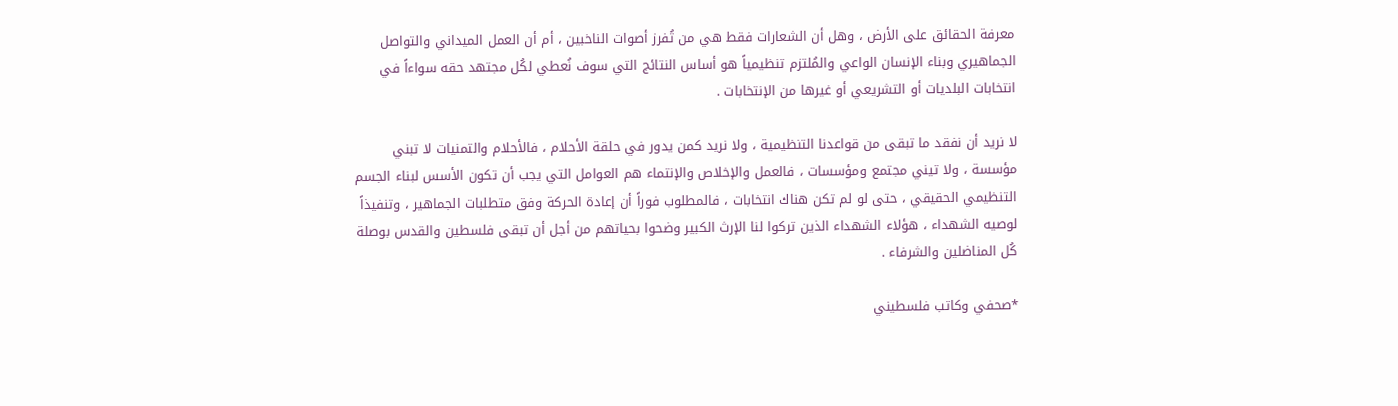معرفة الحقائق على الأرض ، وهل أن الشعارات فقط هي من تُفرز أصوات الناخبين ، أم أن العمل الميداني والتواصل الجماهيري وبناء الإنسان الواعي والمُلتزم تنظيمياً هو أساس النتائج التي سوف نُعطي لكُل مجتهد حقه سواءاً في انتخابات البلديات أو التشريعي أو غيرها من الإنتخابات .

لا نريد أن نفقد ما تبقى من قواعدنا التنظيمية ، ولا نريد كمن يدور في حلقة الأحلام ، فالأحلام والتمنيات لا تبني مؤسسة ، ولا تيني مجتمع ومؤسسات ، فالعمل والإخلاص والإنتماء هم العوامل التي يجب أن تكون الأسس لبناء الجسم التنظيمي الحقيقي ، حتى لو لم تكن هناك انتخابات ، فالمطلوب فوراً أن إعادة الحركة وفق متطلبات الجماهير ، وتنفيذاً لوصيه الشهداء ، هؤلاء الشهداء الذين تركوا لنا الإرث الكبير وضحوا بحياتهم من أجل أن تبقى فلسطين والقدس بوصلة كُل المناضلين والشرفاء .

*صحفي وكاتب فلسطيني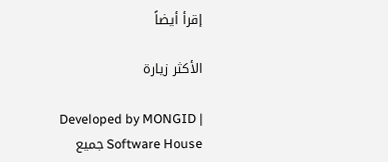إقرأ أيضاً

الأكثر زيارة

Developed by MONGID | Software House جميع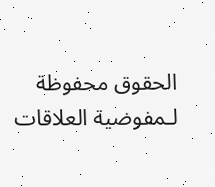الحقوق محفوظة لـمفوضية العلاقات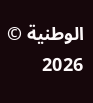الوطنية © 2026